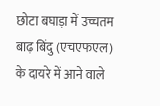छोटा बघाड़ा में उच्चतम बाढ़ बिंदु (एचएफएल) के दायरे में आने वाले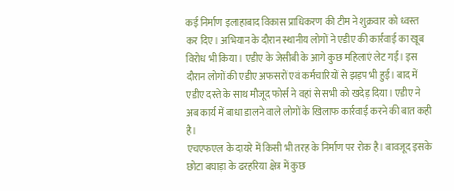कई निर्माण इलाहाबाद विकास प्राधिकरण की टीम ने शुक्रवार को ध्वस्त कर दिए। अभियान के दौरान स्थानीय लोगों ने एडीए की कार्रवाई का खूब विरोध भी किया। एडीए के जेसीबी के आगे कुछ महिलाएं लेट गईं। इस दौरान लोगों की एडीए अफसरों एवं कर्मचारियों से झड़प भी हुई। बाद में एडीए दस्ते के साथ मौजूद फोर्स ने वहां से सभी को खदेड़ दिया। एडीए ने अब कार्य में बाधा डालने वाले लोगों के खिलाफ कार्रवाई करने की बात कही है।
एचएफएल के दायरे में किसी भी तरह के निर्माण पर रोक है। बावजूद इसके छोटा बघाड़ा के ढरहरिया क्षेत्र में कुछ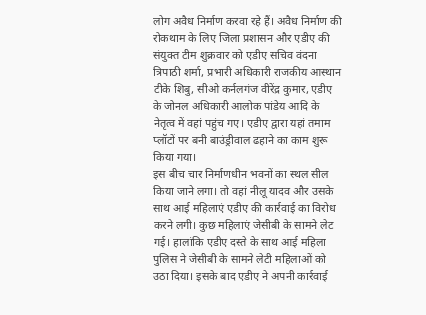लोग अवैध निर्माण करवा रहे हैं। अवैध निर्माण की रोकथाम के लिए जिला प्रशासन और एडीए की संयुक्त टीम शुक्रवार को एडीए सचिव वंदना त्रिपाठी शर्मा, प्रभारी अधिकारी राजकीय आस्थान टीके शिबु, सीओ कर्नलगंज वीरेंद्र कुमार, एडीए के जोनल अधिकारी आलोक पांडेय आदि के नेतृत्व में वहां पहुंच गए। एडीए द्वारा यहां तमाम प्लॉटों पर बनी बाउंड्रीवाल ढहाने का काम शुरू किया गया।
इस बीच चार निर्माणधीन भवनों का स्थल सील किया जाने लगा। तो वहां नीलू यादव और उसके साथ आई महिलाएं एडीए की कार्रवाई का विरोध करने लगी। कुछ महिलाएं जेसीबी के सामने लेट गई। हालांकि एडीए दस्ते के साथ आई महिला पुलिस ने जेसीबी के सामने लेटी महिलाओं को उठा दिया। इसके बाद एडीए ने अपनी कार्रवाई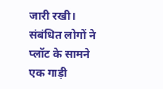जारी रखी। संबंधित लोगों ने प्लॉट के सामने एक गाड़ी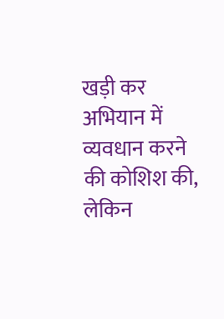खड़ी कर अभियान में व्यवधान करने की कोशिश की, लेकिन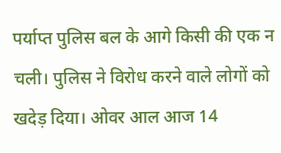पर्याप्त पुलिस बल के आगे किसी की एक न चली। पुलिस ने विरोध करने वाले लोगों को खदेड़ दिया। ओवर आल आज 14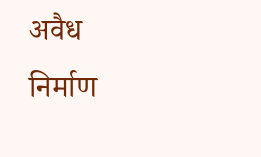अवैध निर्माण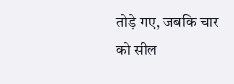तोड़े गए, जबकि चार को सील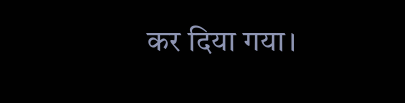कर दिया गया।